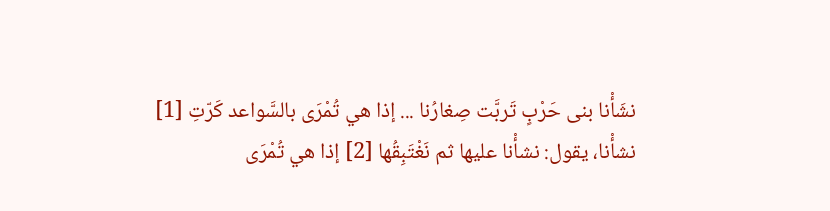نشَأْنا بنى حَرْبٍ تَربَّت صِغارُنا ... إذا هي تُمْرَى بالسَّواعد كَرّتِ [1]
نشأْنا، يقول: نشأْنا عليها ثم نَغْتَبِقُها [2] إذا هي تُمْرَى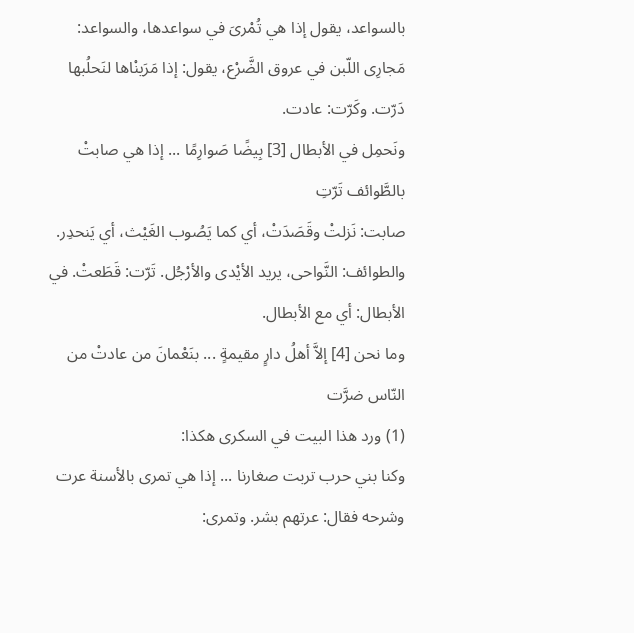بالسواعد، يقول إذا هي تُمْرىَ في سواعدها، والسواعد: مَجارِى اللّبن في عروق الضَّرْع، يقول: إذا مَرَينْاها لنَحلُبها دَرّت. وكَرّت: عادت.
ونَحمِل في الأبطال [3] بِيضًا صَوارِمًا ... إذا هي صابتْ بالطَّوائف تَرّتِ
صابت: نَزلتْ وقَصَدَتْ، أي كما يَصُوب الغَيْث، أي يَنحدِر. والطوائف: النَّواحى، يريد الأيْدى والأرْجُل. تَرّت: قَطَعتْ. في الأبطال: أي مع الأبطال.
وما نحن [4] إلاَّ أهلُ دارٍ مقيمةٍ ... بنَعْمانَ من عادتْ من النّاس ضرَّت
(1) ورد هذا البيت في السكرى هكذا:
وكنا بني حرب تربت صغارنا ... إذا هي تمرى بالأسنة عرت
وشرحه فقال: عرتهم بشر. وتمرى: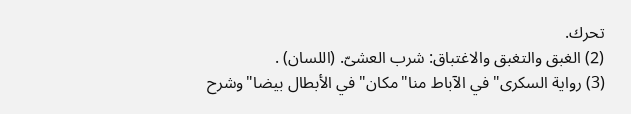تحرك.
(2) الغبق والتغبق والاغتباق: شرب العشىّ. (اللسان) .
(3) رواية السكرى"في الآباط منا"مكان"في الأبطال بيضا"وشرح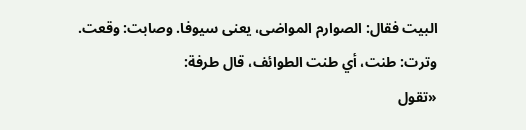البيت فقال: الصوارم المواضى، يعنى سيوفا. وصابت: وقعت. وترت: طنت، أي طنت الطوائف، قال طرفة:
«تقول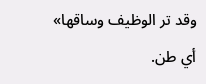وقد تر الوظيف وساقها»
أي طن.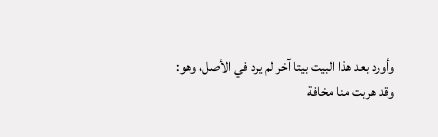وأورد بعد هذا البيت بيتا آخر لم يرد في الأصل، وهو:
وقد هربت منا مخافة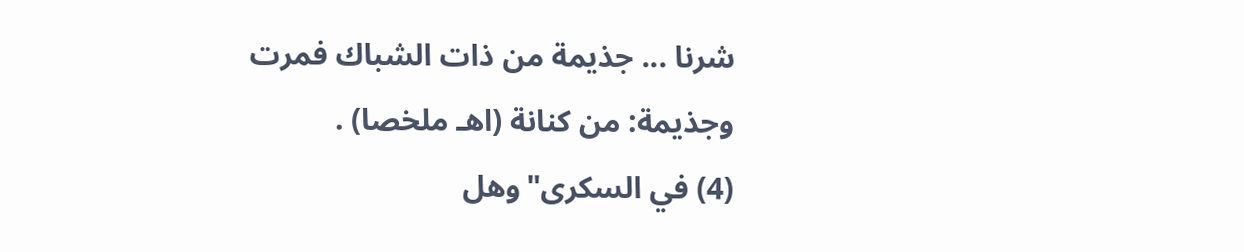شرنا ... جذيمة من ذات الشباك فمرت
وجذيمة: من كنانة (اهـ ملخصا) .
(4) في السكرى"وهل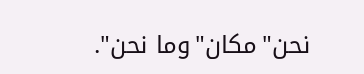نحن"مكان"وما نحن".